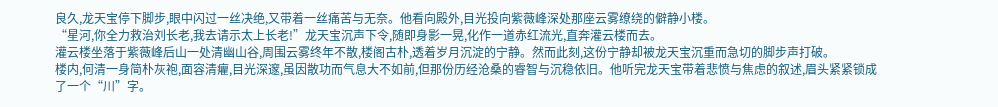良久,龙天宝停下脚步,眼中闪过一丝决绝,又带着一丝痛苦与无奈。他看向殿外,目光投向紫薇峰深处那座云雾缭绕的僻静小楼。
“星河,你全力救治刘长老,我去请示太上长老!”龙天宝沉声下令,随即身影一晃,化作一道赤红流光,直奔灌云楼而去。
灌云楼坐落于紫薇峰后山一处清幽山谷,周围云雾终年不散,楼阁古朴,透着岁月沉淀的宁静。然而此刻,这份宁静却被龙天宝沉重而急切的脚步声打破。
楼内,何清一身简朴灰袍,面容清癯,目光深邃,虽因散功而气息大不如前,但那份历经沧桑的睿智与沉稳依旧。他听完龙天宝带着悲愤与焦虑的叙述,眉头紧紧锁成了一个“川”字。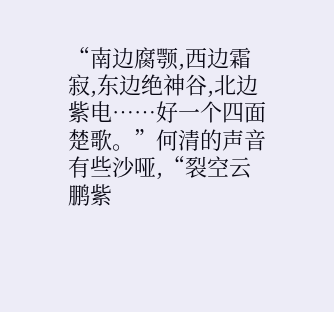“南边腐颚,西边霜寂,东边绝神谷,北边紫电……好一个四面楚歌。”何清的声音有些沙哑,“裂空云鹏紫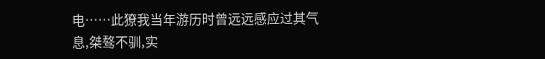电……此獠我当年游历时曾远远感应过其气息,桀骜不驯,实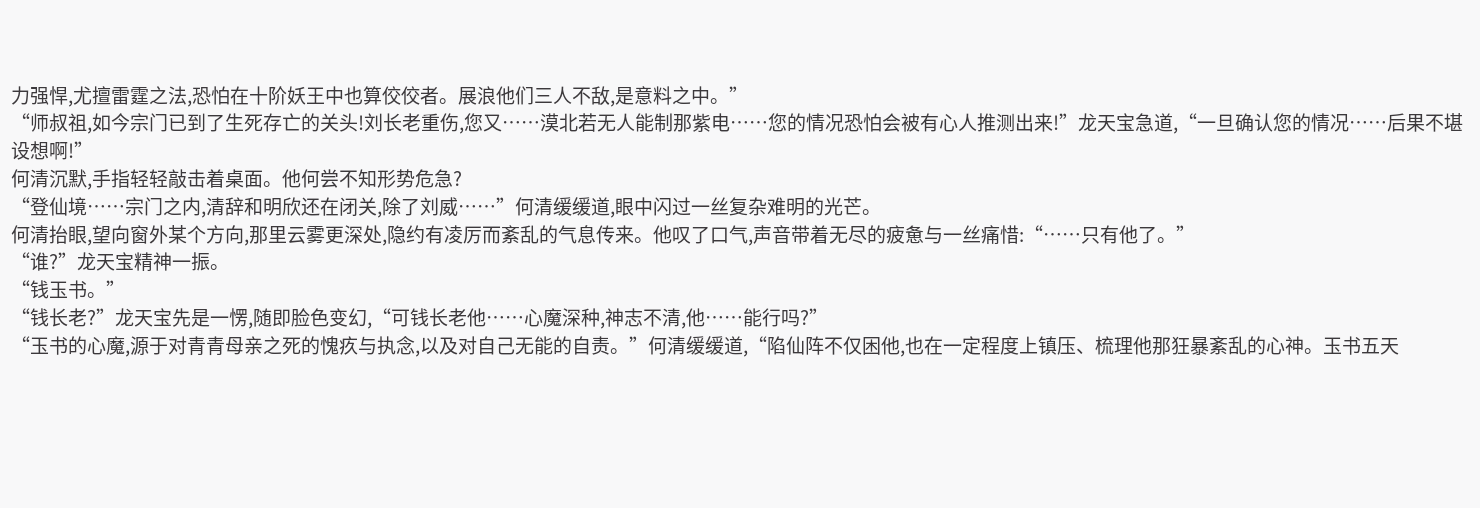力强悍,尤擅雷霆之法,恐怕在十阶妖王中也算佼佼者。展浪他们三人不敌,是意料之中。”
“师叔祖,如今宗门已到了生死存亡的关头!刘长老重伤,您又……漠北若无人能制那紫电……您的情况恐怕会被有心人推测出来!”龙天宝急道,“一旦确认您的情况……后果不堪设想啊!”
何清沉默,手指轻轻敲击着桌面。他何尝不知形势危急?
“登仙境……宗门之内,清辞和明欣还在闭关,除了刘威……”何清缓缓道,眼中闪过一丝复杂难明的光芒。
何清抬眼,望向窗外某个方向,那里云雾更深处,隐约有凌厉而紊乱的气息传来。他叹了口气,声音带着无尽的疲惫与一丝痛惜:“……只有他了。”
“谁?”龙天宝精神一振。
“钱玉书。”
“钱长老?”龙天宝先是一愣,随即脸色变幻,“可钱长老他……心魔深种,神志不清,他……能行吗?”
“玉书的心魔,源于对青青母亲之死的愧疚与执念,以及对自己无能的自责。”何清缓缓道,“陷仙阵不仅困他,也在一定程度上镇压、梳理他那狂暴紊乱的心神。玉书五天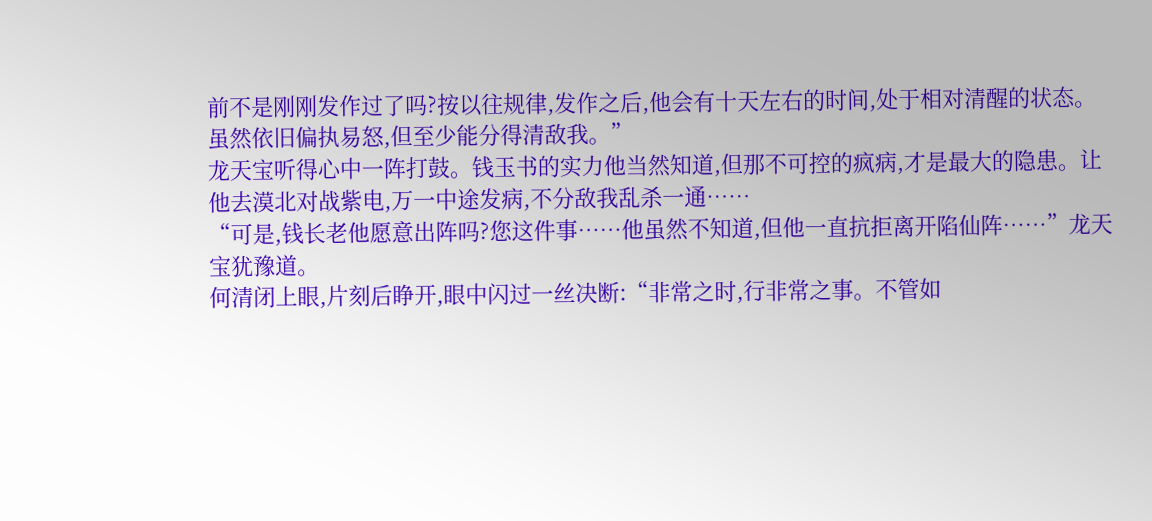前不是刚刚发作过了吗?按以往规律,发作之后,他会有十天左右的时间,处于相对清醒的状态。虽然依旧偏执易怒,但至少能分得清敌我。”
龙天宝听得心中一阵打鼓。钱玉书的实力他当然知道,但那不可控的疯病,才是最大的隐患。让他去漠北对战紫电,万一中途发病,不分敌我乱杀一通……
“可是,钱长老他愿意出阵吗?您这件事……他虽然不知道,但他一直抗拒离开陷仙阵……”龙天宝犹豫道。
何清闭上眼,片刻后睁开,眼中闪过一丝决断:“非常之时,行非常之事。不管如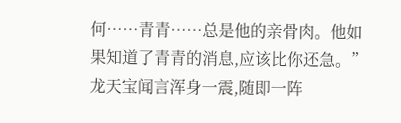何……青青……总是他的亲骨肉。他如果知道了青青的消息,应该比你还急。”
龙天宝闻言浑身一震,随即一阵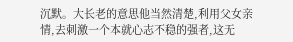沉默。大长老的意思他当然清楚,利用父女亲情,去刺激一个本就心志不稳的强者,这无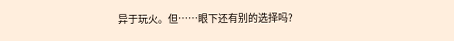异于玩火。但……眼下还有别的选择吗?